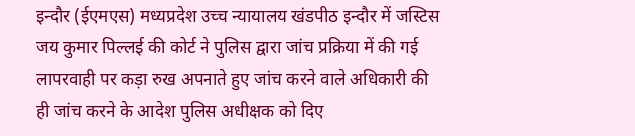इन्दौर (ईएमएस) मध्यप्रदेश उच्च न्यायालय खंडपीठ इन्दौर में जस्टिस जय कुमार पिल्लई की कोर्ट ने पुलिस द्वारा जांच प्रक्रिया में की गई लापरवाही पर कड़ा रुख अपनाते हुए जांच करने वाले अधिकारी की ही जांच करने के आदेश पुलिस अधीक्षक को दिए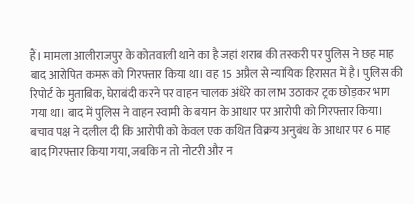हैं। मामला आलीराजपुर के कोतवाली थाने का है जहां शराब की तस्करी पर पुलिस ने छह माह बाद आरोपित कमरू को गिरफ्तार किया था। वह 15 अप्रैल से न्यायिक हिरासत में है। पुलिस की रिपोर्ट के मुताबिक, घेराबंदी करने पर वाहन चालक अंधेरे का लाभ उठाकर ट्रक छोड़कर भाग गया था। बाद में पुलिस ने वाहन स्वामी के बयान के आधार पर आरोपी को गिरफ्तार किया। बचाव पक्ष ने दलील दी कि आरोपी को केवल एक कथित विक्रय अनुबंध के आधार पर 6 माह बाद गिरफ्तार किया गया, जबकि न तो नोटरी और न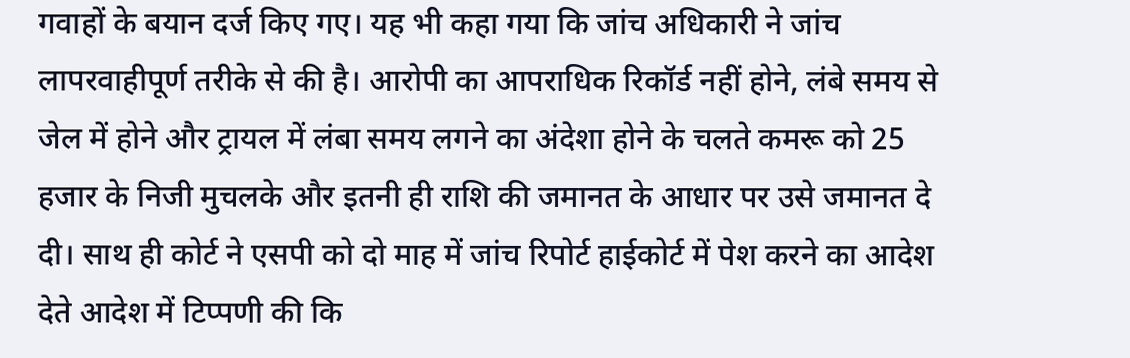गवाहों के बयान दर्ज किए गए। यह भी कहा गया कि जांच अधिकारी ने जांच लापरवाहीपूर्ण तरीके से की है। आरोपी का आपराधिक रिकॉर्ड नहीं होने, लंबे समय से जेल में होने और ट्रायल में लंबा समय लगने का अंदेशा होने के चलते कमरू को 25 हजार के निजी मुचलके और इतनी ही राशि की जमानत के आधार पर उसे जमानत दे दी। साथ ही कोर्ट ने एसपी को दो माह में जांच रिपोर्ट हाईकोर्ट में पेश करने का आदेश देते आदेश में टिप्पणी की कि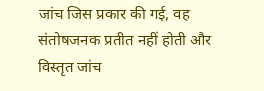जांच जिस प्रकार की गई, वह संतोषजनक प्रतीत नहीं होती और विस्तृत जांच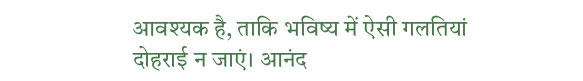आवश्यक है, ताकि भविष्य में ऐसी गलतियां दोहराई न जाएं। आनंद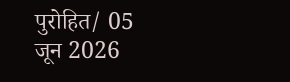पुरोहित/ 05 जून 2026